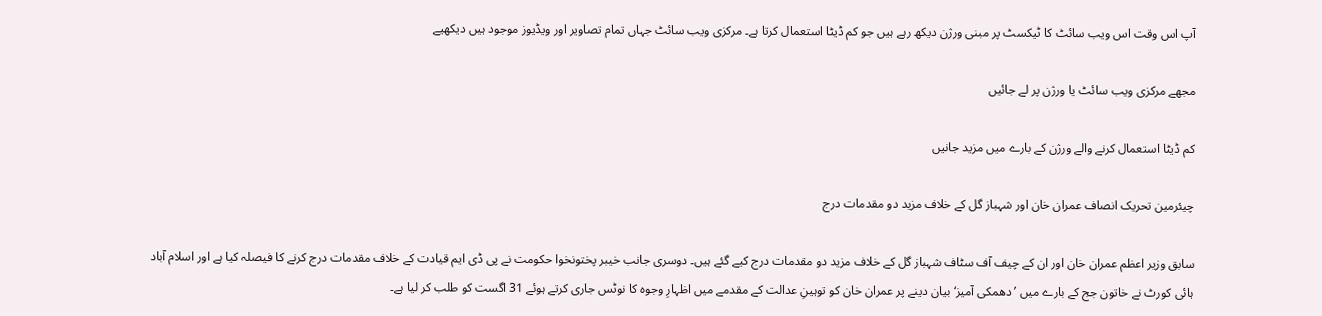آپ اس وقت اس ویب سائٹ کا ٹیکسٹ پر مبنی ورژن دیکھ رہے ہیں جو کم ڈیٹا استعمال کرتا ہے۔ مرکزی ویب سائٹ جہاں تمام تصاویر اور ویڈیوز موجود ہیں دیکھیے

مجھے مرکزی ویب سائٹ یا ورژن پر لے جائیں

کم ڈیٹا استعمال کرنے والے ورژن کے بارے میں مزید جانیں

چیئرمین تحریک انصاف عمران خان اور شہباز گل کے خلاف مزید دو مقدمات درج

سابق وزیر اعظم عمران خان اور ان کے چیف آف سٹاف شہباز گل کے خلاف مزید دو مقدمات درج کیے گئے ہیں۔ دوسری جانب خیبر پختونخوا حکومت نے پی ڈی ایم قیادت کے خلاف مقدمات درج کرنے کا فیصلہ کیا ہے اور اسلام آباد ہائی کورٹ نے خاتون جج کے بارے میں ’دھمکی آمیز‘ بیان دینے پر عمران خان کو توہینِ عدالت کے مقدمے میں اظہارِ وجوہ کا نوٹس جاری کرتے ہوئے 31 اگست کو طلب کر لیا ہے۔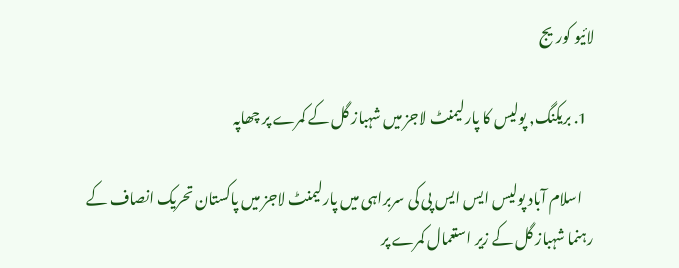لائیو کوریج

  1. بریکنگ, پولیس کا پارلیمنٹ لاجز میں شہباز گل کے کمرے پر چھاپہ

    اسلام آباد پولیس ایس ایس پی کی سربراہی میں پارلیمنٹ لاجز میں پاکستان تحریک انصاف کے رہنما شہباز گل کے زیر استعمال کمرے پر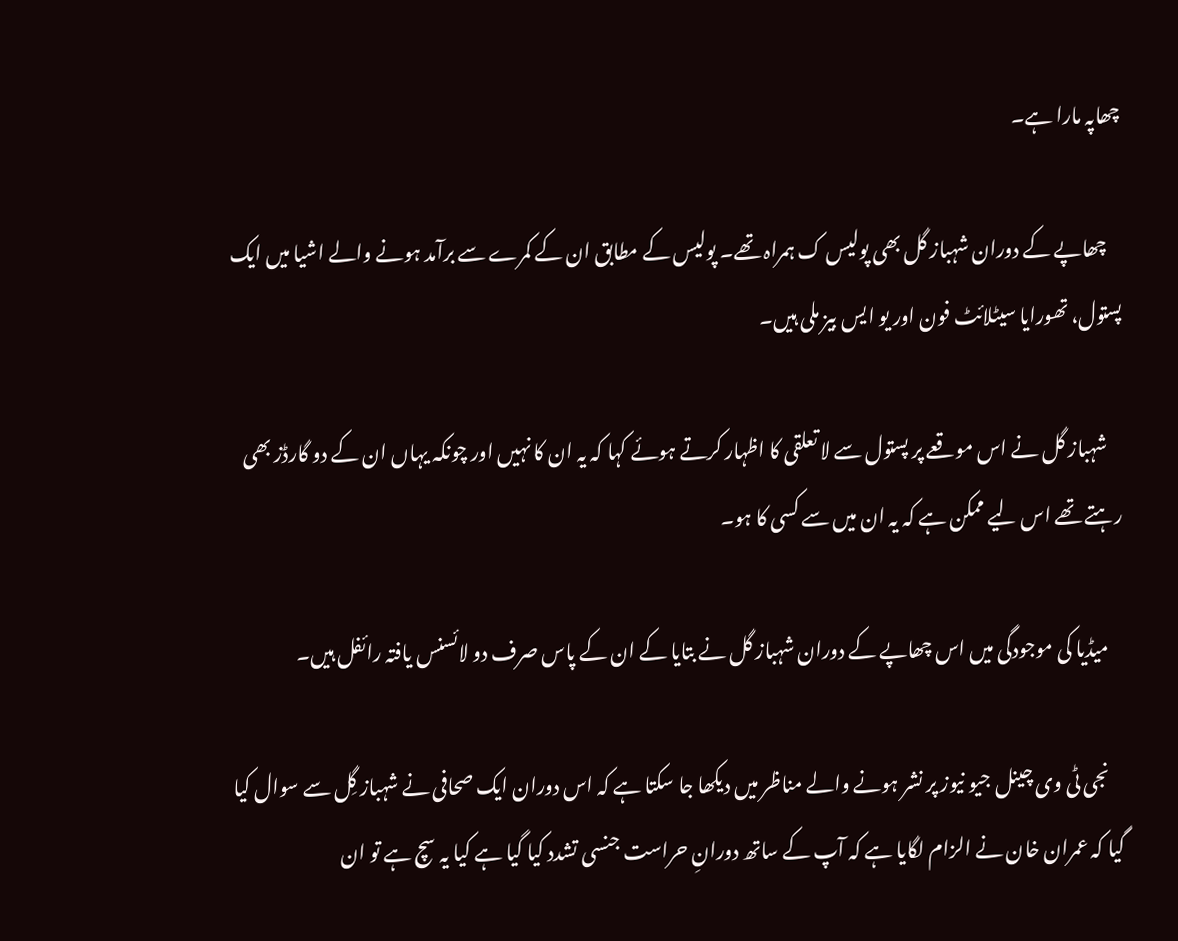چھاپہ مارا ہے۔

    چھاپے کے دوران شہباز گل بھی پولیس ک ہمراہ تھے۔ پولیس کے مطابق ان کے کمرے سے برآمد ہونے والے اشیا میں ایک پستول، تھورایا سیٹلائٹ فون اور یو ایس بیز ملی ہیں۔

    شہباز گل نے اس موقعے پر پستول سے لا تعلقی کا اظہار کرتے ہوئے کہا کہ یہ ان کا نہیں اور چونکہ یہاں ان کے دو گارڈز بھی رہتے تھے اس لیے ممکن ہے کہ یہ ان میں سے کسی کا ہو۔

    میڈیا کی موجودگی میں اس چھاپے کے دوران شہباز گل نے بتایا کے ان کے پاس صرف دو لائسنس یافتہ رائفل ہیں۔

    نجی ٹی وی چینل جیو نیوز پر نشر ہونے والے مناظر میں دیکھا جا سکتا ہے کہ اس دوران ایک صحافی نے شہباز گِل سے سوال کیا گیا کہ عمران خان نے الزام لگایا ہے کہ آپ کے ساتھ دورانِ حراست جنسی تشدد کیا گیا ہے کیا یہ سچ ہے تو ان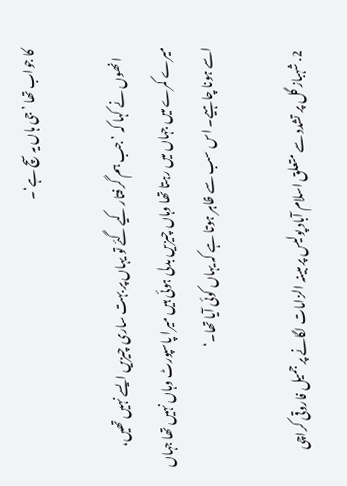کا جواب تھا ’جی ہاں یہ سچ ہے‘۔

    انھوں نے کہا کہ ’جب ہم گرفتار کیے گئے تو یہاں پر بہت ساری چیزیں ایسے نہیں تھیں، میرے کمرے میں جہاں میں رہتا تھا وہاں چیزیں بدلی ہوئی ہیں میرا پاسپورٹ وہاں نہیں تھا جہاں اسے ہونا چاہیے۔ اس سب سے ظاہر ہوتا ہے کہ یہاں کوئی آیا تھا۔‘

  2. شہباز گل پر تشدد سے متعلق اسلام آباد پولیس پر مبینہ الزامات لگانے پر جمیل فاروقی کراچی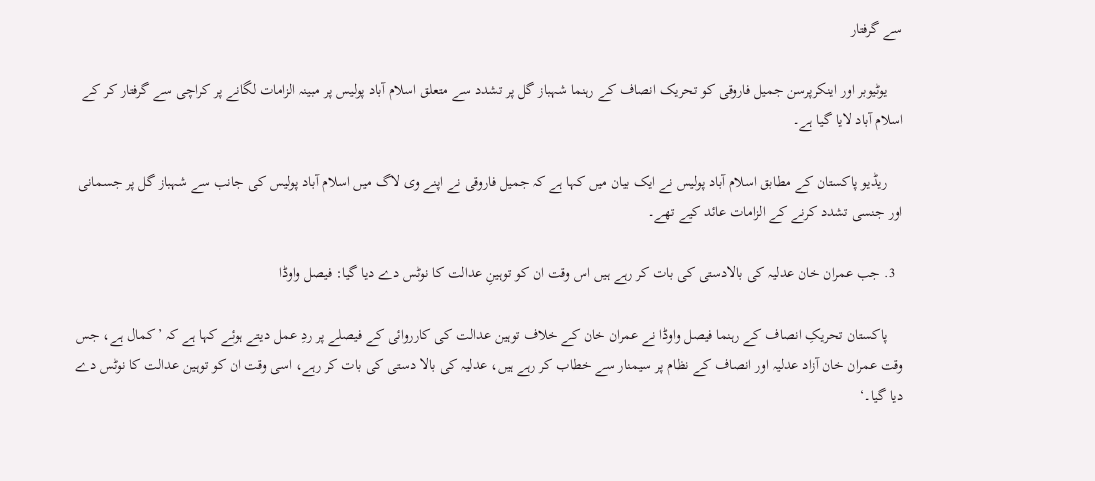سے گرفتار

    یوٹیوبر اور اینکرپرسن جمیل فاروقی کو تحریک انصاف کے رہنما شہباز گل پر تشدد سے متعلق اسلام آباد پولیس پر مبینہ الزامات لگانے پر کراچی سے گرفتار کر کے اسلام آباد لایا گیا ہے۔

    ریڈیو پاکستان کے مطابق اسلام آباد پولیس نے ایک بیان میں کہا ہے کہ جمیل فاروقی نے اپنے وی لاگ میں اسلام آباد پولیس کی جانب سے شہباز گل پر جسمانی اور جنسی تشدد کرنے کے الزامات عائد کیے تھے۔

  3. جب عمران خان عدلیہ کی بالادستی کی بات کر رہے ہیں اس وقت ان کو توہینِ عدالت کا نوٹس دے دیا گیا: فیصل واوڈا

    پاکستان تحریکِ انصاف کے رہنما فیصل واوڈا نے عمران خان کے خلاف توہین عدالت کی کارروائی کے فیصلے پر ردِ عمل دیتے ہوئے کہا ہے کہ ’کمال ہے، جس وقت عمران خان آزاد عدلیہ اور انصاف کے نظام پر سیمنار سے خطاب کر رہے ہیں، عدلیہ کی بالا دستی کی بات کر رہے، اسی وقت ان کو توہین عدالت کا نوٹس دے دیا گیا۔‘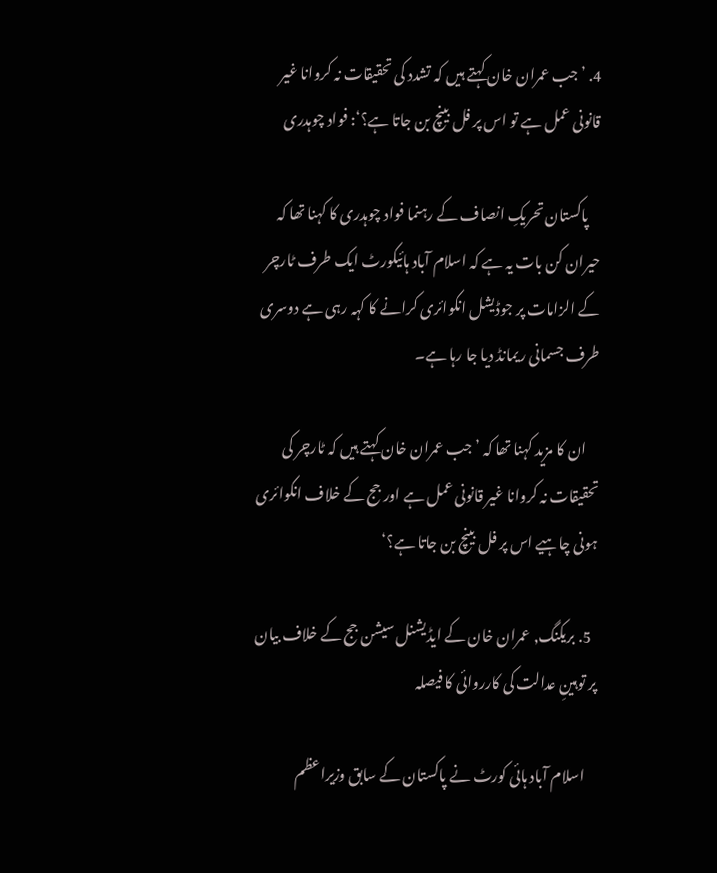4. ’جب عمران خان کہتے ہیں کہ تشدد کی تحقیقات نہ کروانا غیر قانونی عمل ہے تو اس پر فل بینچ بن جاتا ہے؟‘: فواد چوہدری

    پاکستان تحریکِ انصاف کے رہنما فواد چوہدری کا کہنا تھا کہ حیران کن بات یہ ہے کہ اسلام آباد ہائیکورٹ ایک طرف ٹارچر کے الزامات پر جوڈیشل انکوائری کرانے کا کہہ رہی ہے دوسری طرف جسمانی ریمانڈ دیا جا رہا ہے۔

    ان کا مزید کہنا تھا کہ ’جب عمران خان کہتے ہیں کہ ٹارچر کی تحقیقات نہ کروانا غیر قانونی عمل ہے اور جج کے خلاف انکوائری ہونی چاہیے اس پر فل بینچ بن جاتا ہے؟‘

  5. بریکنگ, عمران خان کے ایڈیشنل سیشن جج کے خلاف بیان پر توہینِ عدالت کی کارروائی کا فیصلہ

    اسلام آباد ہائی کورٹ نے پاکستان کے سابق وزیراعظم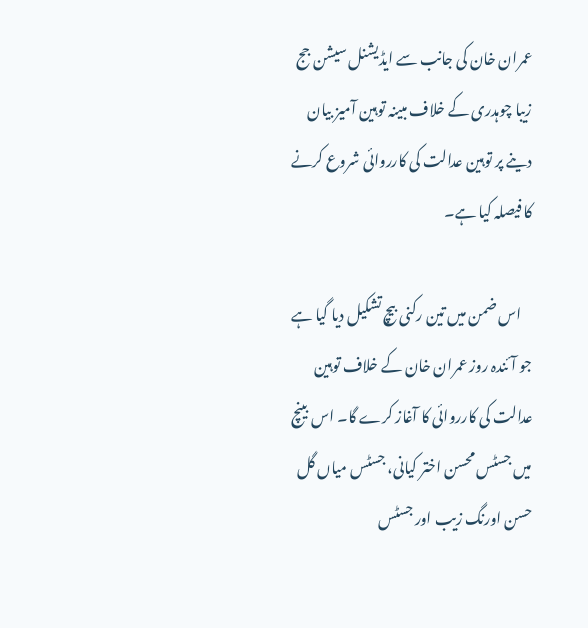عمران خان کی جانب سے ایڈیشنل سیشن جج زیبا چوہدری کے خلاف مبینہ توہین آمیز بیان دینے پر توہین عدالت کی کارروائی شروع کرنے کا فیصلہ کیا ہے۔

    اس ضمن میں تین رکنی بیچ تشکیل دیا گیا ہے جو آئندہ روز عمران خان کے خلاف توہین عدالت کی کارروائی کا آغاز کرے گا۔ اس بینچ میں جسٹس محسن اختر کیانی، جسٹس میاں گل حسن اورنگ زیب اور جسٹس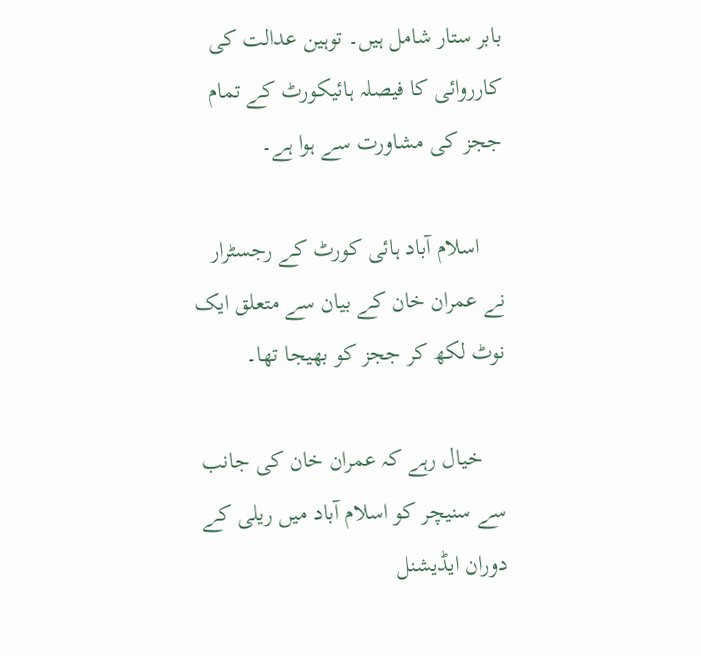بابر ستار شامل ہیں۔ توہین عدالت کی کارروائی کا فیصلہ ہائیکورٹ کے تمام ججز کی مشاورت سے ہوا ہے۔

    اسلام آباد ہائی کورٹ کے رجسٹرار نے عمران خان کے بیان سے متعلق ایک نوٹ لکھ کر ججز کو بھیجا تھا۔

    خیال رہے کہ عمران خان کی جانب سے سنیچر کو اسلام آباد میں ریلی کے دوران ایڈیشنل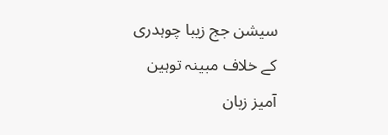سیشن جج زیبا چوہدری کے خلاف مبینہ توہین آمیز زبان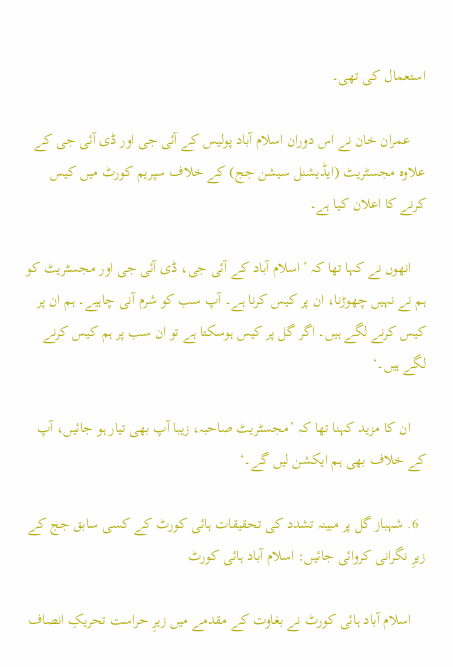استعمال کی تھی۔

    عمران خان نے اس دوران اسلام آباد پولیس کے آئی جی اور ڈی آئی جی کے علاوہ مجسٹریٹ (ایڈیشنل سیشن جج) کے خلاف سپریم کورٹ میں کیس کرنے کا اعلان کیا ہے۔

    انھوں نے کہا تھا کہ ’اسلام آباد کے آئی جی، ڈی آئی جی اور مجسٹریٹ کو ہم نے نہیں چھوڑنا، ان پر کیس کرنا ہے۔ آپ سب کو شرم آنی چاہیے۔ ہم ان پر کیس کرنے لگے ہیں۔ اگر گل پر کیس ہوسکتا ہے تو ان سب پر ہم کیس کرنے لگے ہیں۔‘

    ان کا مزید کہنا تھا کہ ’مجسٹریٹ صاحبہ، زیبا آپ بھی تیار ہو جائیں، آپ کے خلاف بھی ہم ایکشن لیں گے۔‘

  6. شہباز گل پر مبینہ تشدد کی تحقیقات ہائی کورٹ کے کسی سابق جج کے زیرِ نگرانی کروائی جائیں: اسلام آباد ہائی کورٹ

    اسلام آباد ہائی کورٹ نے بغاوت کے مقدمے میں زیرِ حراست تحریکِ انصاف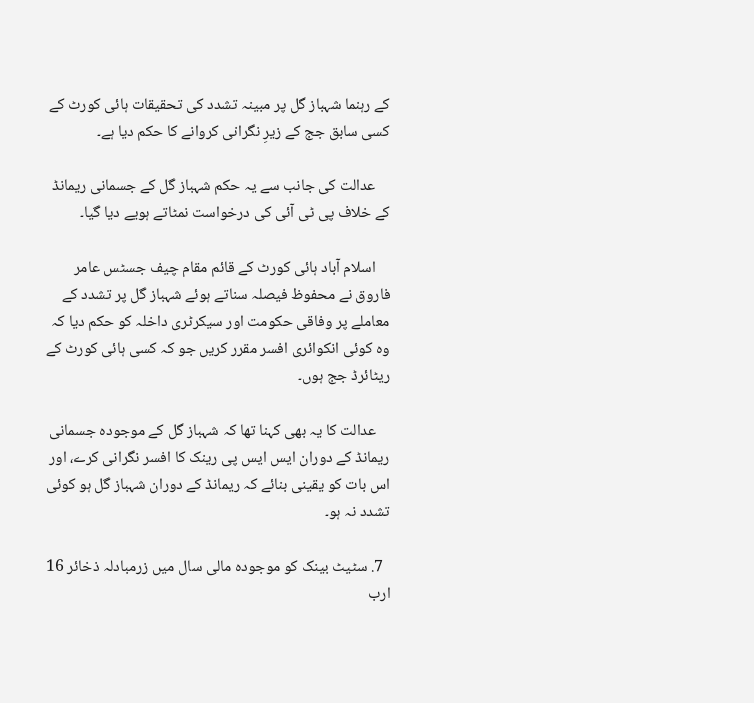کے رہنما شہباز گل پر مبینہ تشدد کی تحقیقات ہائی کورٹ کے کسی سابق جج کے زیرِ نگرانی کروانے کا حکم دیا ہے۔

    عدالت کی جانب سے یہ حکم شہباز گل کے جسمانی ریمانڈ کے خلاف پی ٹی آئی کی درخواست نمٹاتے ہویے دیا گیا۔

    اسلام آباد ہائی کورٹ کے قائم مقام چیف جسٹس عامر فاروق نے محفوظ فیصلہ سناتے ہوئے شہباز گل پر تشدد کے معاملے پر وفاقی حکومت اور سیکرٹری داخلہ کو حکم دیا کہ وہ کوئی انکوائری افسر مقرر کریں جو کہ کسی ہائی کورٹ کے ریٹائرڈ جج ہوں۔

    عدالت کا یہ بھی کہنا تھا کہ شہباز گل کے موجودہ جسمانی ریمانڈ کے دوران ایس ایس پی رینک کا افسر نگرانی کرے، اور اس بات کو یقینی بنائے کہ ریمانڈ کے دوران شہباز گل ہو کوئی تشدد نہ ہو۔

  7. سٹیٹ بینک کو موجودہ مالی سال میں زرمبادلہ ذخائر 16 ارب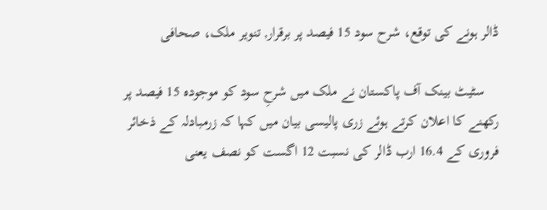ڈالر ہونے کی توقع، شرح سود 15 فیصد پر برقرار, تنویر ملک، صحافی

    سٹیٹ بینک آف پاکستان نے ملک میں شرحِ سود کو موجودہ 15 فیصد پر رکھنے کا اعلان کرتے ہوئے زری پالیسی بیان میں کہا کہ زرمبادلہ کے ذخائر فروری کے 16.4 ارب ڈالر کی نسبت 12 اگست کو نصف یعنی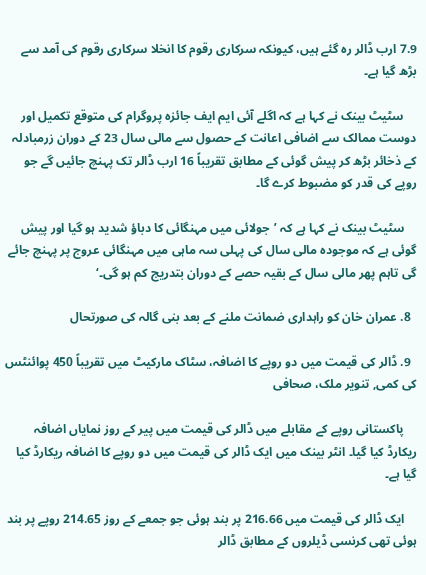7.9 ارب ڈالر رہ گئے ہیں، کیونکہ سرکاری رقوم کا انخلا سرکاری رقوم کی آمد سے بڑھ گیا ہے۔

    سٹیٹ بینک نے کہا ہے کہ اگلے آئی ایم ایف جائزہ پروگرام کی متوقع تکمیل اور دوست ممالک سے اضافی اعانت کے حصول سے مالی سال 23 کے دوران زرمبادلہ کے ذخائر بڑھ کر پیش گوئی کے مطابق تقریباً 16 ارب ڈالر تک پہنچ جائیں گے جو روپے کی قدر کو مضبوط کرے گا۔

    سٹیٹ بینک نے کہا ہے کہ ’جولائی میں مہنگائی کا دباؤ شدید ہو گیا اور پیش گوئی ہے کہ موجودہ مالی سال کی پہلی سہ ماہی میں مہنگائی عروج پر پہنچ جائے گی تاہم پھر مالی سال کے بقیہ حصے کے دوران بتدریج کم ہو گی۔‘

  8. عمران خان کو راہداری ضمانت ملنے کے بعد بنی گالہ کی صورتحال

  9. ڈالر کی قیمت میں دو روپے کا اضافہ، سٹاک مارکیٹ میں تقریباً 450 پوائنٹس کی کمی, تنویر ملک، صحافی

    پاکستانی روپے کے مقابلے میں ڈالر کی قیمت میں پیر کے روز نمایاں اضافہ ریکارڈ کیا گیا۔ انٹر بینک میں ایک ڈالر کی قیمت میں دو روپے کا اضافہ ریکارڈ کیا گیا ہے۔

    ایک ڈالر کی قیمت میں 216.66 پر بند ہوئی جو جمعے کے روز 214.65 روپے پر بند ہوئی تھی کرنسی ڈیلروں کے مطابق ڈالر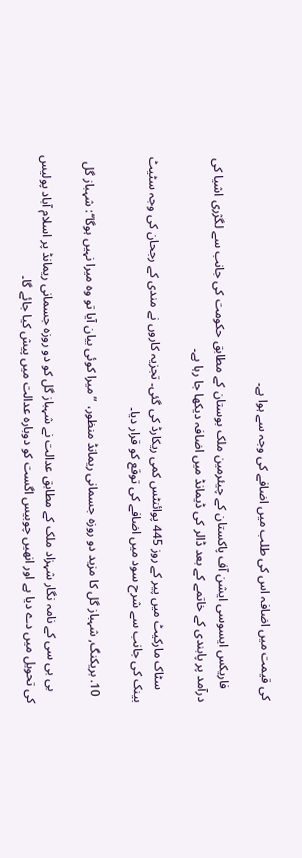کی قیمت میں اضافہ اس کی طلب میں اضافے کی وجہ سے ہوا ہے۔

    فاریکس ایسوسی ایشن آف پاکستان کے چیئرمین ملک بوستان کے مطابق حکومت کی جانب سے لگژری اشیا کی درآمد پر پابندی کے خاتمے کے بعد ڈالر کی ڈیمانڈ میں اضافہ دیکھا جا رہا ہے۔

    سٹاک مارکیٹ میں پیر کے روز 445 پوائنٹس کمی ریکارڈ کی گئی۔ تجزیہ کاروں نے مندی کے رجحان کی وجہ سٹیٹ بینک کی جانب سے شرح سود میں اضافے کی توقع کو قرار دیا۔

  10. بریکنگ, شہباز گل کا مزید دو روزہ جسمانی ریمانڈ منظور، ”میرا کوئی بیان آیا تو وہ میرا نہیں ہوگا‘‘: شہباز گل

    بی بی سی کے نامہ نگار شہزاد ملک کے مطابق عدالت نے شہباز گل کو دو روزہ جسمانی ریمانڈ پر اسلام آباد پولیس کی تحویل میں دے دیا ہے اور انھیں چوبیس اگست کو دوبارہ عدالت میں پیش کیا جائے گا۔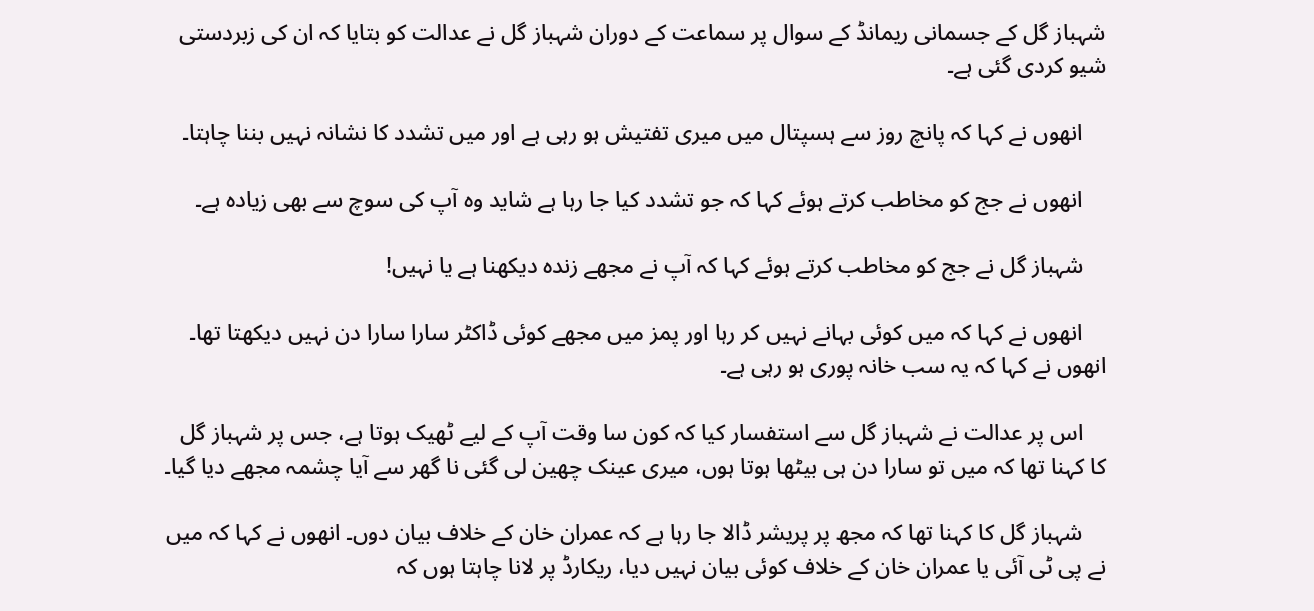شہباز گل کے جسمانی ریمانڈ کے سوال پر سماعت کے دوران شہباز گل نے عدالت کو بتایا کہ ان کی زبردستی شیو کردی گئی ہے۔

    انھوں نے کہا کہ پانچ روز سے ہسپتال میں میری تفتیش ہو رہی ہے اور میں تشدد کا نشانہ نہیں بننا چاہتا۔

    انھوں نے جج کو مخاطب کرتے ہوئے کہا کہ جو تشدد کیا جا رہا ہے شاید وہ آپ کی سوچ سے بھی زیادہ ہے۔

    شہباز گل نے جج کو مخاطب کرتے ہوئے کہا کہ آپ نے مجھے زندہ دیکھنا ہے یا نہیں!

    انھوں نے کہا کہ میں کوئی بہانے نہیں کر رہا اور پمز میں مجھے کوئی ڈاکٹر سارا سارا دن نہیں دیکھتا تھا۔ انھوں نے کہا کہ یہ سب خانہ پوری ہو رہی ہے۔

    اس پر عدالت نے شہباز گل سے استفسار کیا کہ کون سا وقت آپ کے لیے ٹھیک ہوتا ہے، جس پر شہباز گل کا کہنا تھا کہ میں تو سارا دن ہی بیٹھا ہوتا ہوں، میری عینک چھین لی گئی نا گھر سے آیا چشمہ مجھے دیا گیا۔

    شہباز گل کا کہنا تھا کہ مجھ پر پریشر ڈالا جا رہا ہے کہ عمران خان کے خلاف بیان دوں۔ انھوں نے کہا کہ میں نے پی ٹی آئی یا عمران خان کے خلاف کوئی بیان نہیں دیا، ریکارڈ پر لانا چاہتا ہوں کہ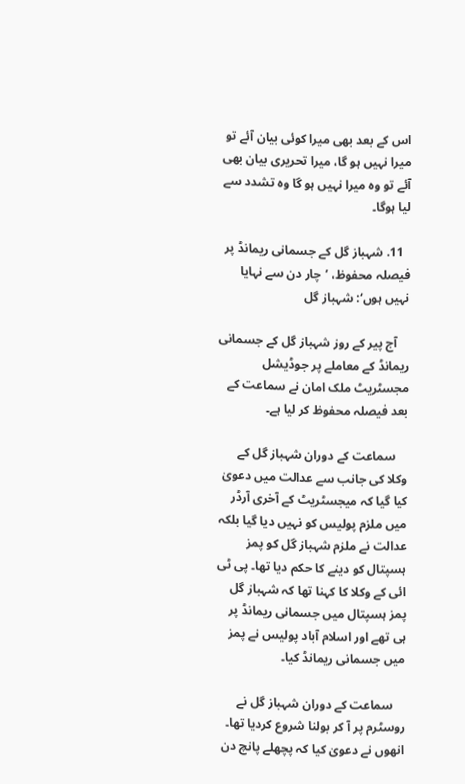اس کے بعد بھی میرا کوئی بیان آئے تو میرا نہیں ہو گا، میرا تحریری بیان بھی آئے تو وہ میرا نہیں ہو گا وہ تشدد سے لیا ہوگا۔

  11. شہباز گل کے جسمانی ریمانڈ پر فیصلہ محفوظ، ’چار دن سے نہایا نہیں ہوں‘: شہباز گل

    آج پیر کے روز شہباز گل کے جسمانی ریمانڈ کے معاملے پر جوڈیشل مجسٹریٹ ملک امان نے سماعت کے بعد فیصلہ محفوظ کر لیا ہے۔

    سماعت کے دوران شہباز گل کے وکلا کی جانب سے عدالت میں دعویٰ کیا گیا کہ میجسٹریٹ کے آخری آرڈر میں ملزم پولیس کو نہیں دیا گیا بلکہ عدالت نے ملزم شہباز گل کو پمز ہسپتال کو دینے کا حکم دیا تھا۔ پی ٹی ائی کے وکلا کا کہنا تھا کہ شہباز گل پمز ہسپتال میں جسمانی ریمانڈ پر ہی تھے اور اسلام آباد پولیس نے پمز میں جسمانی ریمانڈ کیا۔

    سماعت کے دوران شہباز گل نے روسٹرم پر آ کر بولنا شروع کردیا تھا۔ انھوں نے دعویٰ کیا کہ پچھلے پانچ دن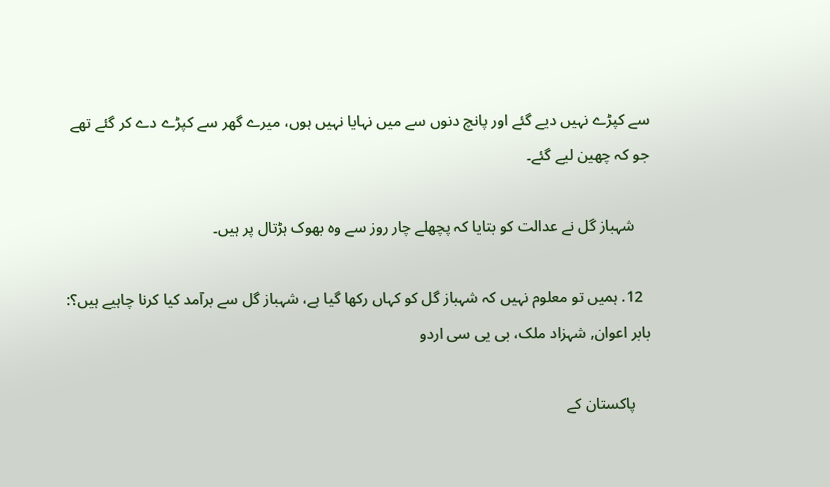سے کپڑے نہیں دیے گئے اور پانچ دنوں سے میں نہایا نہیں ہوں، میرے گھر سے کپڑے دے کر گئے تھے جو کہ چھین لیے گئے۔

    شہباز گل نے عدالت کو بتایا کہ پچھلے چار روز سے وہ بھوک ہڑتال پر ہیں۔

  12. ہمیں تو معلوم نہیں کہ شہباز گل کو کہاں رکھا گیا ہے، شہباز گل سے برآمد کیا کرنا چاہیے ہیں؟: بابر اعوان, شہزاد ملک، بی یی سی اردو

    پاکستان کے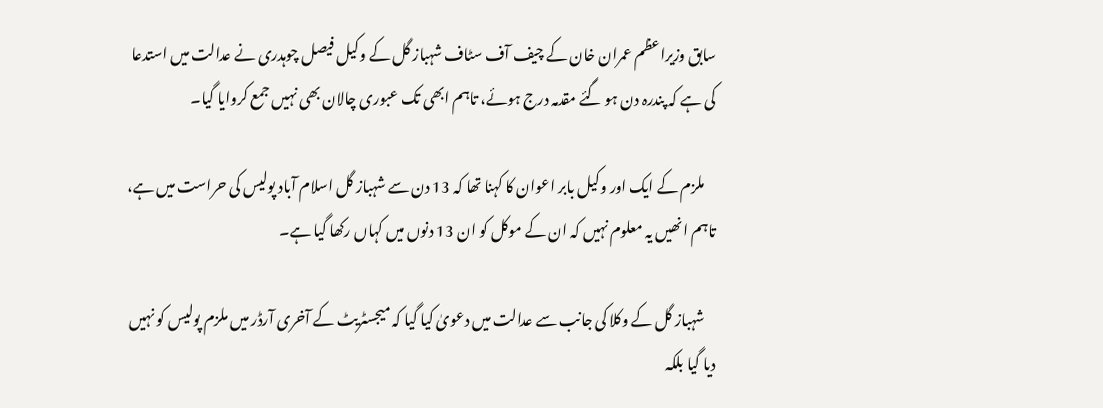سابق وزیراعظم عمران خان کے چیف آف سٹاف شہباز گل کے وکیل فیصل چوہدری نے عدالت میں استدعا کی ہے کہ پندرہ دن ہو گئے مقدمہ درج ہوئے، تاہم ابھی تک عبوری چالان بھی نہیں جمع کروایا گیا۔

    ملزم کے ایک اور وکیل بابر اعوان کا کہنا تھا کہ 13 دن سے شہباز گل اسلام آباد پولیس کی حراست میں ہے، تاہم انھیں یہ معلوم نہیں کہ ان کے موکل کو ان 13 دنوں میں کہاں رکھا گیا ہے۔

    شہباز گل کے وکلا کی جانب سے عدالت میں دعویٰ کیا گیا کہ میجسٹریٹ کے آخری آرڈر میں ملزم پولیس کو نہیں دیا گیا بلکہ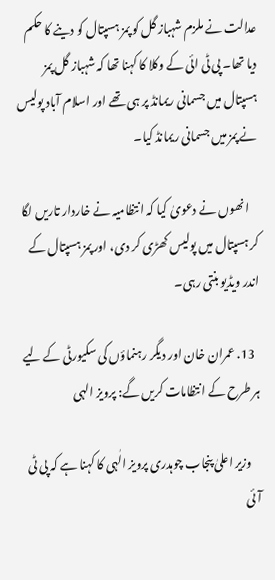عدالت نے ملزم شہباز گل کو پمز ہسپتال کو دینے کا حکم دیا تھا۔ پی ٹی ائی کے وکلا کا کہنا تھا کہ شہباز گل پمز ہسپتال میں جسمانی ریمانڈ پر ہی تھے اور اسلام آباد پولیس نے پمز میں جسمانی ریمانڈ کیا۔

    انھوں نے دعویٰ کیا کہ انتظامیہ نے خاردار تاریں لگا کر ہسپتال میں پولیس کھڑی کر دی، اور پمز ہسپتال کے اندر ویڈیو بنتی رہی۔

  13. عمران خان اور دیگر رہنماؤں کی سکیورٹی کے لیے ہر طرح کے انتظامات کریں گے: پرویز الہی

    وزیر اعلیٰ پنجاب چوہدری پرویز الٰہی کا کہنا ہے کہ پی ٹی آئی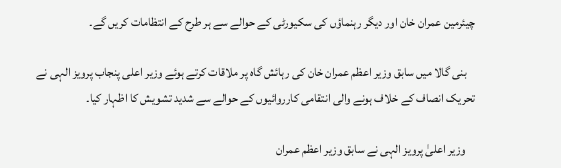چیئرمین عمران خان اور دیگر رہنماؤں کی سکیورٹی کے حوالے سے ہر طرح کے انتظامات کریں گے۔

    بنی گالا میں سابق وزیر اعظم عمران خان کی رہائش گاہ پر ملاقات کرتے ہوئے وزیر اعلی پنجاب پرویز الہی نے تحریک انصاف کے خلاف ہونے والی انتقامی کارروائیوں کے حوالے سے شدید تشویش کا اظہار کیا۔

    وزیر اعلیٰ پرویز الہی نے سابق وزیر اعظم عمران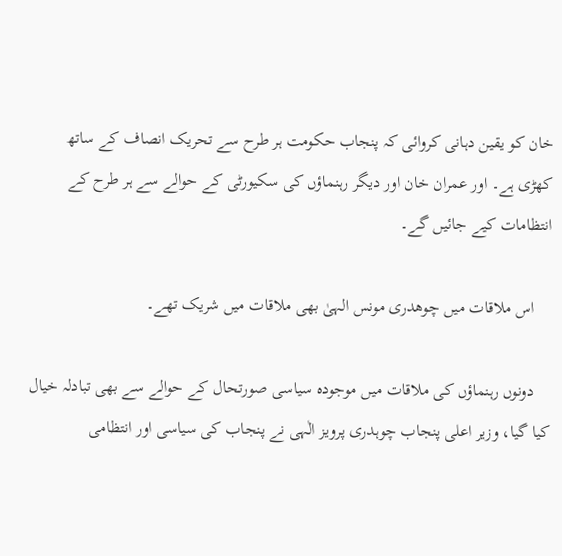خان کو یقین دہانی کروائی کہ پنجاب حکومت ہر طرح سے تحریک انصاف کے ساتھ کھڑی ہے۔ اور عمران خان اور دیگر رہنماؤں کی سکیورٹی کے حوالے سے ہر طرح کے انتظامات کیے جائیں گے۔

    اس ملاقات میں چوھدری مونس الہیٰ بھی ملاقات میں شریک تھے۔

    دونوں رہنماؤں کی ملاقات میں موجودہ سیاسی صورتحال کے حوالے سے بھی تبادلہ خیال کیا گیا، وزیر اعلی پنجاب چوہدری پرویز الٰہی نے پنجاب کی سیاسی اور انتظامی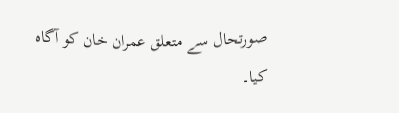صورتحال سے متعلق عمران خان کو آگاہ کیا۔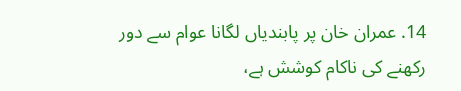14. عمران خان پر پابندیاں لگانا عوام سے دور رکھنے کی ناکام کوشش ہے،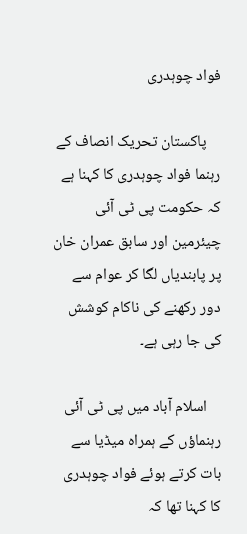فواد چوہدری

    پاکستان تحریک انصاف کے رہنما فواد چوہدری کا کہنا ہے کہ حکومت پی ٹی آئی چیئرمین اور سابق عمران خان پر پابندیاں لگا کر عوام سے دور رکھنے کی ناکام کوشش کی جا رہی ہے۔

    اسلام آباد میں پی ٹی آئی رہنماؤں کے ہمراہ میڈیا سے بات کرتے ہوئے فواد چوہدری کا کہنا تھا کہ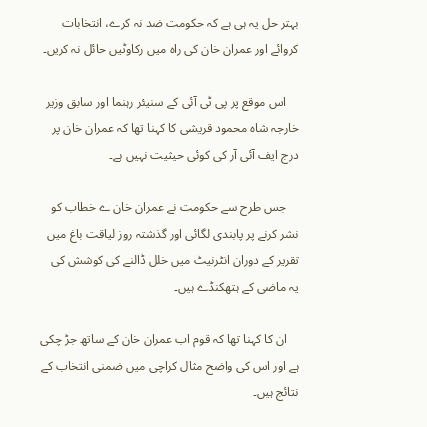بہتر حل یہ ہی ہے کہ حکومت ضد نہ کرے، انتخابات کروائے اور عمران خان کی راہ میں رکاوٹیں حائل نہ کریں۔

    اس موقع پر پی ٹی آئی کے سنیئر رہنما اور سابق وزیر خارجہ شاہ محمود قریشی کا کہنا تھا کہ عمران خان پر درج ایف آئی آر کی کوئی حیثیت نہیں ہے۔

    جس طرح سے حکومت نے عمران خان ے خطاب کو نشر کرنے پر پابندی لگائی اور گذشتہ روز لیاقت باغ میں تقریر کے دوران انٹرنیٹ میں خلل ڈالنے کی کوشش کی یہ ماضی کے ہتھکنڈے ہیں۔

    ان کا کہنا تھا کہ قوم اب عمران خان کے ساتھ جڑ چکی ہے اور اس کی واضح مثال کراچی میں ضمنی انتخاب کے نتائج ہیں۔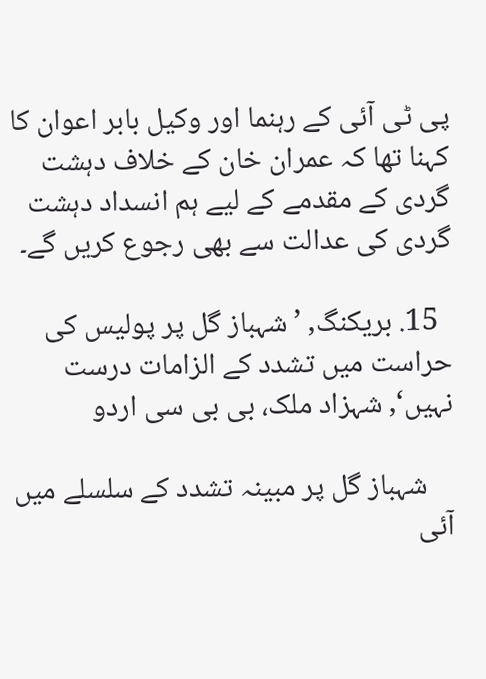پی ٹی آئی کے رہنما اور وکیل بابر اعوان کا کہنا تھا کہ عمران خان کے خلاف دہشت گردی کے مقدمے کے لیے ہم انسداد دہشت گردی کی عدالت سے بھی رجوع کریں گے۔

  15. بریکنگ, ’شہباز گل پر پولیس کی حراست میں تشدد کے الزامات درست نہیں‘, شہزاد ملک، بی بی سی اردو

    شہباز گل پر مبینہ تشدد کے سلسلے میں آئی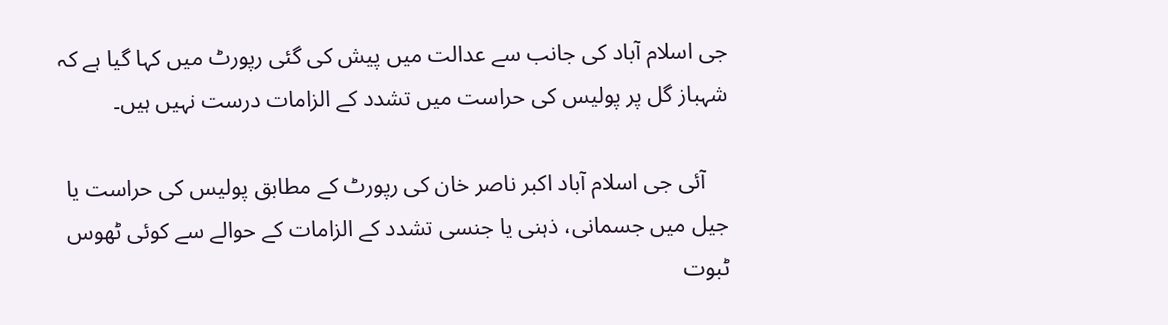جی اسلام آباد کی جانب سے عدالت میں پیش کی گئی رپورٹ میں کہا گیا ہے کہ شہباز گل پر پولیس کی حراست میں تشدد کے الزامات درست نہیں ہیں۔

    آئی جی اسلام آباد اکبر ناصر خان کی رپورٹ کے مطابق پولیس کی حراست یا جیل میں جسمانی، ذہنی یا جنسی تشدد کے الزامات کے حوالے سے کوئی ٹھوس ٹبوت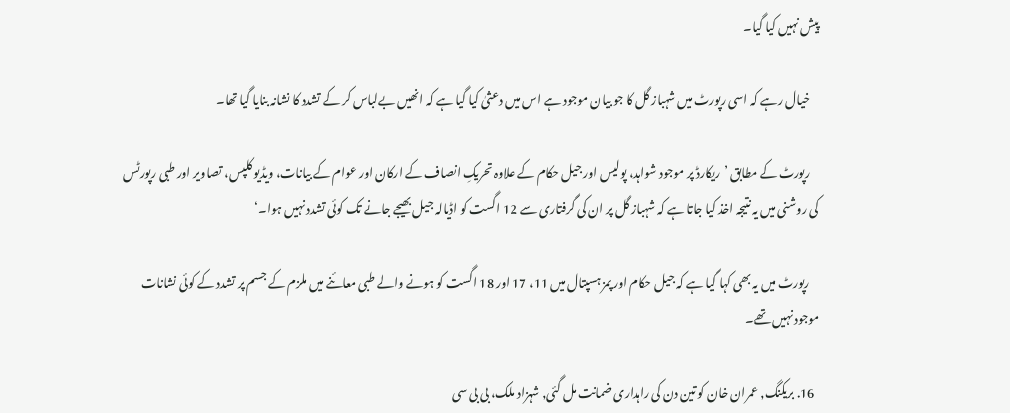پیش نہیں کیا گیا۔

    خیال رہے کہ اسی رپورٹ میں شہباز گل کا جو بیان موجود ہے اس میں دعثیٰ کیا گیا ہے کہ انھیں بےلباس کر کے تشدد کا نشانہ بنایا گیا تھا۔

    رپورٹ کے مطابق ’ریکارڈ پر موجود شواہد، پولیس اور جیل حکام کے علاوہ تحریکِ انصاف کے ارکان اور عوام کے بیانات، ویڈیو کلپس، تصاویر اور طبی رپورٹس کی روشنی میں یہ نتیجہ اخذ کیا جاتا ہے کہ شہباز گل پر ان کی گرفتاری سے 12 اگست کو اڈیالہ جیل بھیجے جانے تک کوئی تشدد نہیں ہوا۔‘

    رپورٹ میں یہ بھی کہا گیا ہے کہ جیل حکام اور پمز ہسپتال میں 11، 17 اور 18 اگست کو ہونے والے طبی معائنے میں ملزم کے جسم پر تشدد کے کوئی نشانات موجود نہیں تھے۔

  16. بریکنگ, عمران خان کو تین دن کی راہداری ضمانت مل گئی, شہزاد ملک، بی بی سی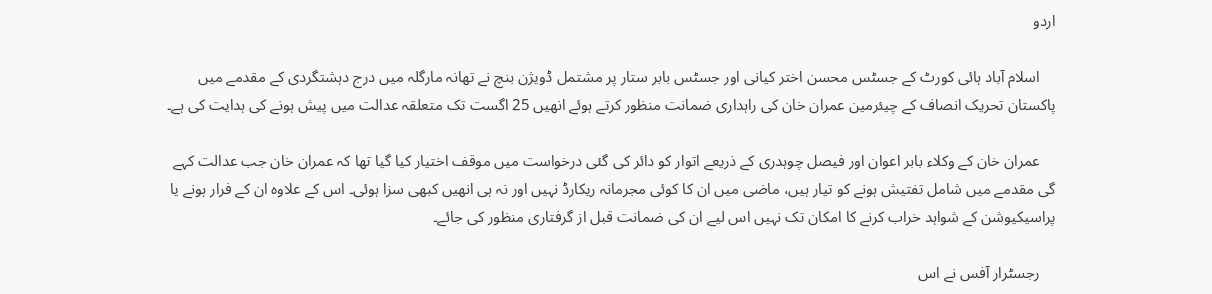اردو

    اسلام آباد ہائی کورٹ کے جسٹس محسن اختر کیانی اور جسٹس بابر ستار پر مشتمل ڈویژن بنچ نے تھانہ مارگلہ میں درج دہشتگردی کے مقدمے میں پاکستان تحریک انصاف کے چیئرمین عمران خان کی راہداری ضمانت منظور کرتے ہوئے انھیں 25 اگست تک متعلقہ عدالت میں پیش ہونے کی ہدایت کی ہے۔

    عمران خان کے وکلاء بابر اعوان اور فیصل چوہدری کے ذریعے اتوار کو دائر کی گئی درخواست میں موقف اختیار کیا گیا تھا کہ عمران خان جب عدالت کہے گی مقدمے میں شامل تفتیش ہونے کو تیار ہیں، ماضی میں ان کا کوئی مجرمانہ ریکارڈ نہیں اور نہ ہی انھیں کبھی سزا ہوئی۔ اس کے علاوہ ان کے فرار ہونے یا پراسیکیوشن کے شواہد خراب کرنے کا امکان تک نہیں اس لیے ان کی ضمانت قبل از گرفتاری منظور کی جائے۔

    رجسٹرار آفس نے اس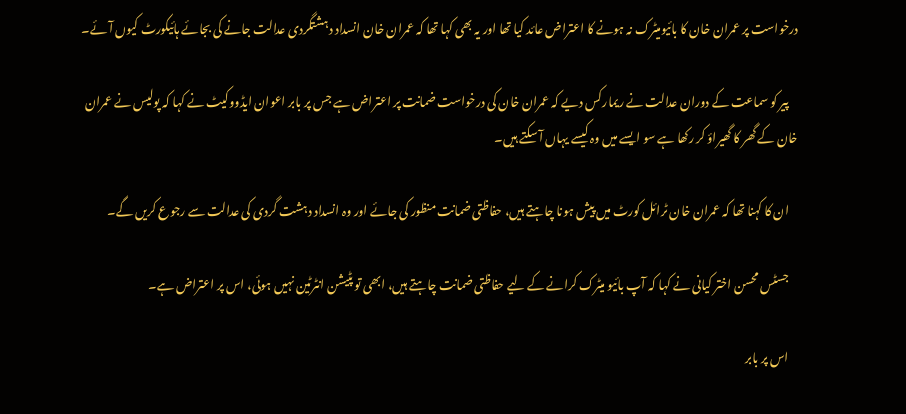درخواست پر عمران خان کا بائیومیٹرک نہ ہونے کا اعتراض عائد کیا تھا اور یہ بھی کہا تھا کہ عمران خان انسداد دہشتگردی عدالت جانے کی بجائے ہائیکورٹ کیوں آئے۔

    پیر کو سماعت کے دوران عدالت نے ریمارکس دیے کہ عمران خان کی درخواست ضمانت پر اعتراض ہے جس پر بابر اعوان ایڈووکیٹ نے کہا کہ پولیس نے عمران خان کے گھر کا گھیراؤ کر رکھا ہے سو ایسے میں وہ کیسے یہاں آ سکتے ہیں۔

    ان کا کہنا تھا کہ عمران خان ٹرائل کورٹ میں پیش ہونا چاہتے ہیں، حفاظتی ضمانت منظور کی جائے اور وہ انسداد دہشت گردی کی عدالت سے رجوع کریں گے۔

    جسٹس محسن اختر کیانی نے کہا کہ آپ بائیو میٹرک کرانے کے لیے حفاظتی ضمانت چاہتے ہیں، ابھی تو پٹیشن انٹرٹین نہیں ہوئی، اس پر اعتراض ہے۔

    اس پر بابر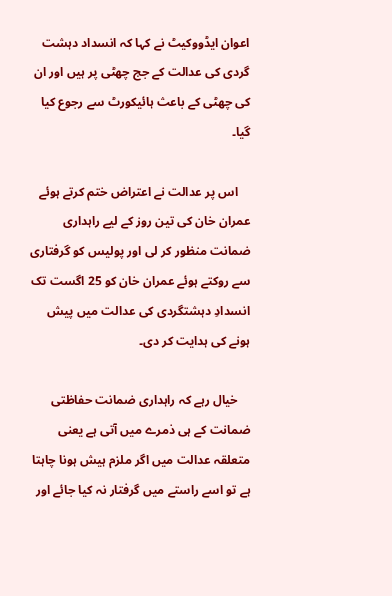اعوان ایڈووکیٹ نے کہا کہ انسداد دہشت گردی کی عدالت کے جج چھٹی پر ہیں اور ان کی چھٹی کے باعث ہائیکورٹ سے رجوع کیا گیا۔

    اس پر عدالت نے اعتراض ختم کرتے ہوئے عمران خان کی تین روز کے لیے راہداری ضمانت منظور کر لی اور پولیس کو گرفتاری سے روکتے ہوئے عمران خان کو 25 اگست تک انسدادِ دہشتگردی کی عدالت میں پیش ہونے کی ہدایت کر دی۔

    خیال رہے کہ راہداری ضمانت حفاظتی ضمانت کے ہی ذمرے میں آتی ہے یعنی متعلقہ عدالت میں اگر ملزم ہیش ہونا چاہتا ہے تو اسے راستے میں گرفتار نہ کیا جائے اور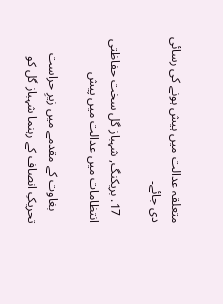متعلقہ عدالت میں ہیش ہونے کی رسائی دی جائے۔

  17. بریکنگ, شہباز گل سخت حفاظتی انتظامات میں عدالت میں پیش

    بغاوت کے مقدمے میں زیرِ حراست تحریکِ انصاف کے رہنما شہباز گل کو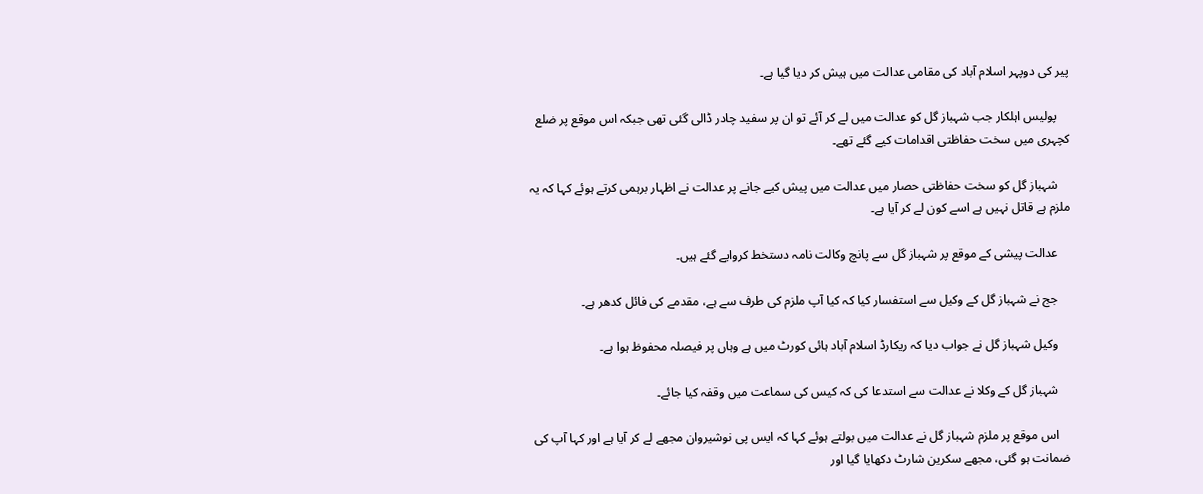پیر کی دوپہر اسلام آباد کی مقامی عدالت میں ہیش کر دیا گیا ہے۔

    پولیس اہلکار جب شہباز گل کو عدالت میں لے کر آئے تو ان پر سفید چادر ڈالی گئی تھی جبکہ اس موقع پر ضلع کچہری میں سخت حفاظتی اقدامات کیے گئے تھے۔

    شہباز گل کو سخت حفاظتی حصار میں عدالت میں پیش کیے جانے پر عدالت نے اظہار برہمی کرتے ہوئے کہا کہ یہ ملزم ہے قاتل نہیں ہے اسے کون لے کر آیا ہے۔

    عدالت پیشی کے موقع پر شہباز گل سے پانچ وکالت نامہ دستخط کروایے گئے ہیں۔

    جج نے شہباز گل کے وکیل سے استفسار کیا کہ کیا آپ ملزم کی طرف سے ہے، مقدمے کی فائل کدھر ہے۔

    وکیل شہباز گل نے جواب دیا کہ ریکارڈ اسلام آباد ہائی کورٹ میں ہے وہاں پر فیصلہ محفوظ ہوا ہے۔

    شہباز گل کے وکلا نے عدالت سے استدعا کی کہ کیس کی سماعت میں وقفہ کیا جائے۔

    اس موقع پر ملزم شہباز گل نے عدالت میں بولتے ہوئے کہا کہ ایس پی نوشیروان مجھے لے کر آیا ہے اور کہا آپ کی ضمانت ہو گئی، مجھے سکرین شارٹ دکھایا گیا اور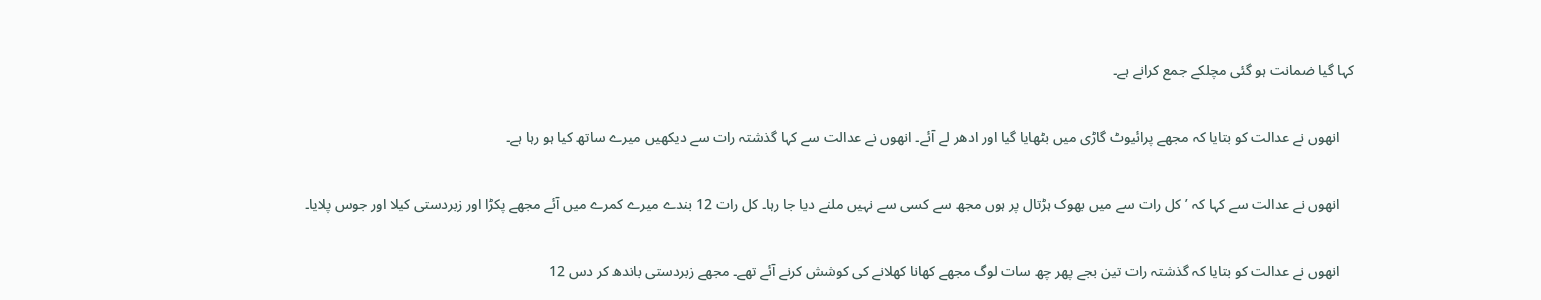کہا گیا ضمانت ہو گئی مچلکے جمع کرانے ہے۔

    انھوں نے عدالت کو بتایا کہ مجھے پرائیوٹ گاڑی میں بٹھایا گیا اور ادھر لے آئے۔ انھوں نے عدالت سے کہا گذشتہ رات سے دیکھیں میرے ساتھ کیا ہو رہا ہے۔

    انھوں نے عدالت سے کہا کہ ’کل رات سے میں بھوک ہڑتال پر ہوں مجھ سے کسی سے نہیں ملنے دیا جا رہا۔ کل رات 12 بندے میرے کمرے میں آئے مجھے پکڑا اور زبردستی کیلا اور جوس پلایا۔

    انھوں نے عدالت کو بتایا کہ گذشتہ رات تین بجے پھر چھ سات لوگ مجھے کھانا کھلانے کی کوشش کرنے آئے تھے۔ مجھے زبردستی باندھ کر دس 12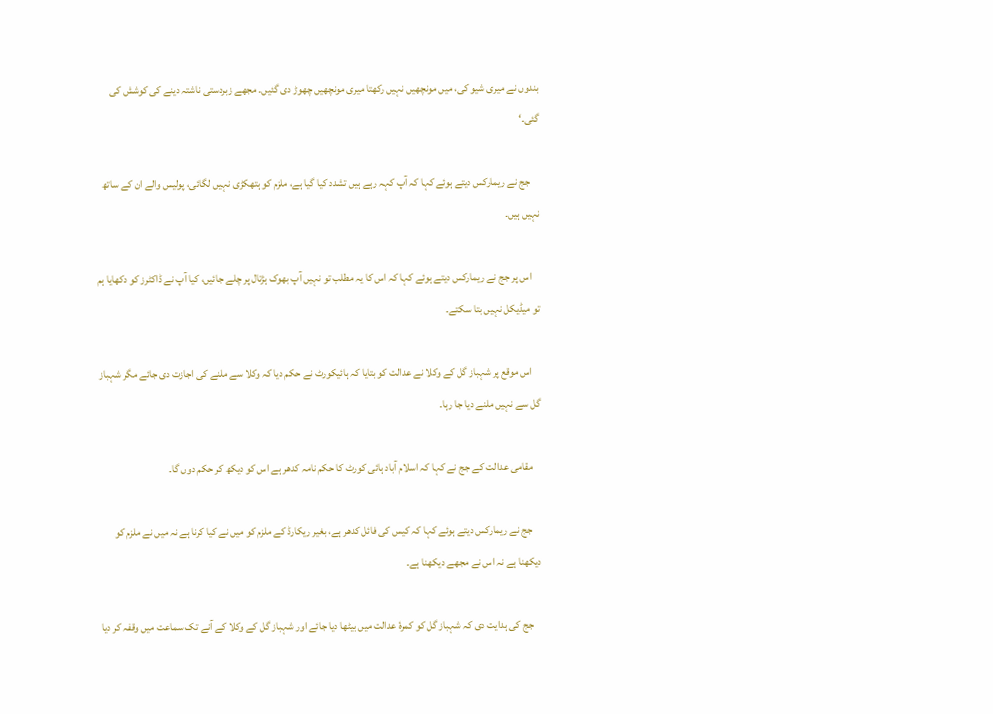بندوں نے میری شیو کی، میں مونچھیں نہیں رکھتا میری مونچھیں چھوڑ دی گئیں۔ مجھے زبردستی ناشتہ دینے کی کوشش کی گئی۔‘

    جج نے ریمارکس دیتے ہوئے کہا کہ آپ کہہ رہے ہیں تشدد کیا گیا ہے، ملزم کو ہتھکڑی نہیں لگائی، پولیس والے ان کے ساتھ نہیں ہیں۔

    اس پر جج نے ریمارکس دیتے ہوئے کہا کہ اس کا یہ مطلب تو نہیں آپ بھوک ہڑتال پر چلے جائیں، کیا آپ نے ڈاکٹرز کو دکھایا ہم تو میڈیکل نہیں بتا سکتے۔

    اس موقع پر شہباز گل کے وکلا نے عدالت کو بتایا کہ ہائیکورٹ نے حکم دیا کہ وکلا سے ملنے کی اجازت دی جائے مگر شہباز گل سے نہیں ملنے دیا جا رہا۔

    مقامی عدالت کے جج نے کہا کہ اسلام آباد ہائی کورٹ کا حکم نامہ کدھر ہے اس کو دیکھ کر حکم دوں گا۔

    جج نے ریمارکس دیتے ہوئے کہا کہ کیس کی فائل کدھر ہے، بغیر ریکارڈ کے ملزم کو میں نے کیا کرنا ہے نہ میں نے ملزم کو دیکھنا ہے نہ اس نے مجھے دیکھنا ہے۔

    جج کی ہدایت دی کہ شہباز گل کو کمرۂ عدالت میں بیٹھا دیا جائے اور شہباز گل کے وکلا کے آنے تک سماعت میں وقفہ کر دیا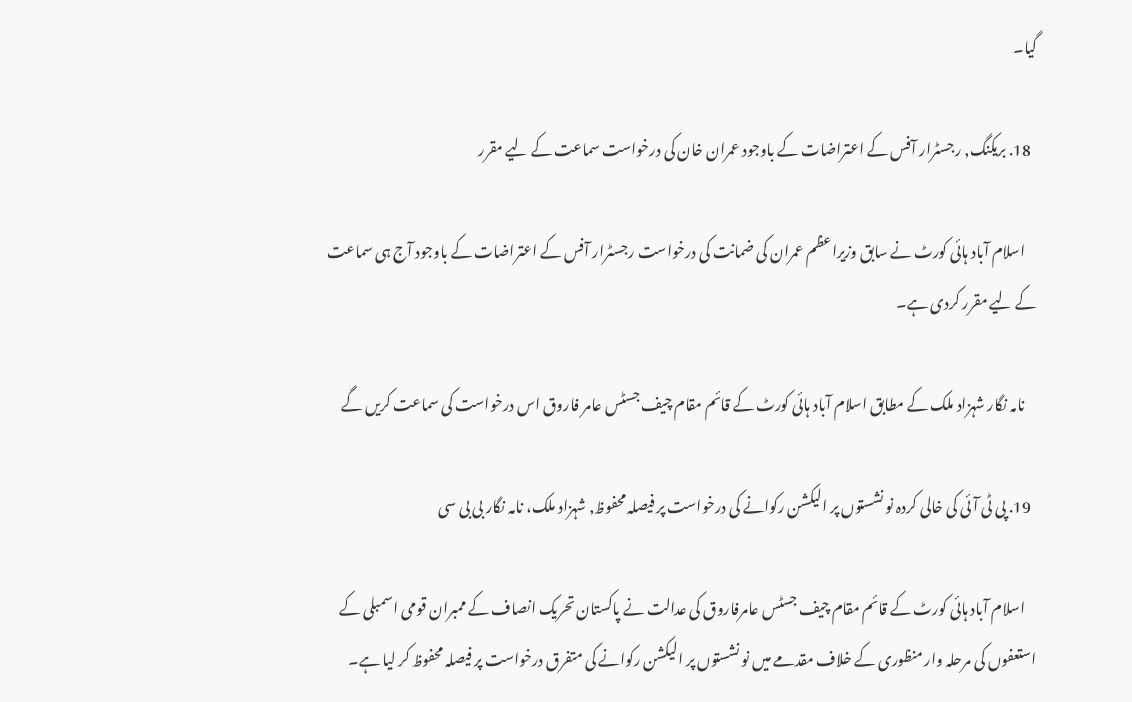گیا۔

  18. بریکنگ, رجسٹرار آفس کے اعتراضات کے باوجود عمران خان کی درخواست سماعت کے لیے مقرر

    اسلام آباد ہائی کورٹ نے سابق وزیراعظم عمران کی ضمانت کی درخواست رجسٹرار آفس کے اعتراضات کے باوجود آج ہی سماعت کے لیے مقرر کردی ہے۔

    نامہ نگار شہزاد ملک کے مطابق اسلام آباد ہائی کورٹ کے قائم مقام چیف جسٹس عامر فاروق اس درخواست کی سماعت کریں گے

  19. پی ٹی آئی کی خالی کردہ نو نشستوں پر الیکشن رکوانے کی درخواست پر فیصلہ محفوظ, شہزاد ملک، نامہ نگار بی بی سی

    اسلام آباد ہائی کورٹ کے قائم مقام چیف جسٹس عامرفاروق کی عدالت نے پاکستان تحریک انصاف کے ممبران قومی اسمبلی کے استعفوں کی مرحلہ وار منظوری کے خلاف مقدمے میں نو نشستوں پر الیکشن رکوانے کی متفرق درخواست پر فیصلہ محفوظ کر لیا ہے۔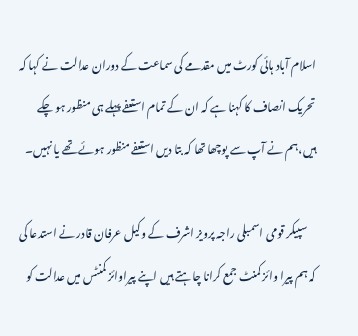اسلام آباد ہائی کورٹ میں مقدمے کی سماعت کے دوران عدالت نے کہا کہ تحریک انصاف کا کہنا ہے کہ ان کے تمام استعفے پہلے ہی منظور ہو چکے ہیں،ہم نے آپ سے پوچھا تھا کہ بتا دیں استعفے منظور ہوئے تھے یا نہیں۔

    سپیکر قومی اسمبلی راجہ پرویز اشرف کے وکیل عرفان قادر نے استدعا کی کہ ہم پیرا وائز کمنٹ جمع کرانا چاہتے ہیں اپنے پیراوائز کمنٹس میں عدالت کو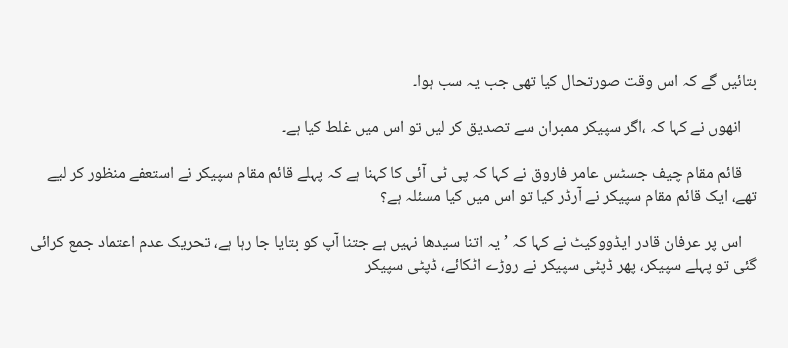بتائیں گے کہ اس وقت صورتحال کیا تھی جب یہ سب ہوا۔

    انھوں نے کہا کہ ،اگر سپیکر ممبران سے تصدیق کر لیں تو اس میں غلط کیا ہے۔

    قائم مقام چیف جسٹس عامر فاروق نے کہا کہ پی ٹی آئی کا کہنا ہے کہ پہلے قائم مقام سپیکر نے استعفے منظور کر لیے تھے، ایک قائم مقام سپیکر نے آرڈر کیا تو اس میں کیا مسئلہ ہے؟

    اس پر عرفان قادر ایڈووکیٹ نے کہا کہ ’یہ اتنا سیدھا نہیں ہے جتنا آپ کو بتایا جا رہا ہے، تحریک عدم اعتماد جمع کرائی گئی تو پہلے سپیکر، پھر ڈپٹی سپیکر نے روڑے اٹکائے، ڈپٹی سپیکر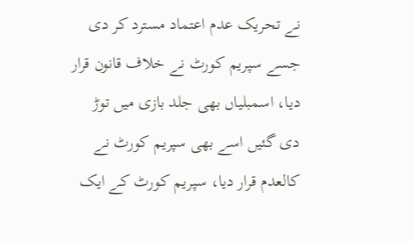نے تحریک عدم اعتماد مسترد کر دی جسے سپریم کورٹ نے خلاف قانون قرار دیا، اسمبلیاں بھی جلد بازی میں توڑ دی گئیں اسے بھی سپریم کورٹ نے کالعدم قرار دیا، سپریم کورٹ کے ایک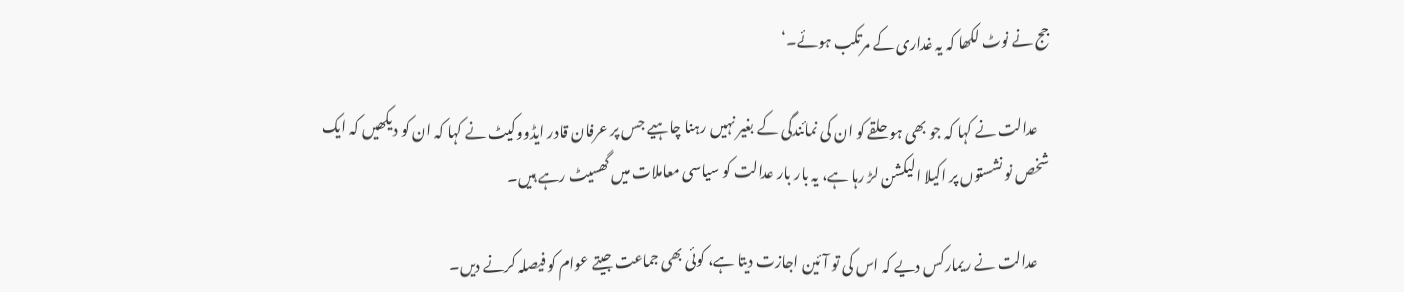جج نے نوٹ لکھا کہ یہ غداری کے مرتکب ہوئے۔‘

    عدالت نے کہا کہ جو بھی ہو حلقے کو ان کی نمائندگی کے بغیر نہیں رہنا چاہیے جس پر عرفان قادر ایڈووکیٹ نے کہا کہ ان کو دیکھیں کہ ایک شخص نو نشستوں پر اکیلا الیکشن لڑ رہا ہے، یہ بار بار عدالت کو سیاسی معاملات میں گھسیٹ رہے ہیں۔

    عدالت نے ریمارکس دیے کہ اس کی تو آئین اجازت دیتا ہے، کوئی بھی جماعت جیتے عوام کو فیصلہ کرنے دیں۔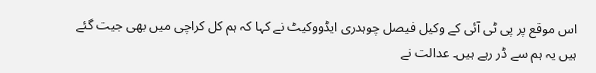اس موقع پر پی ٹی آئی کے وکیل فیصل چوہدری ایڈووکیٹ نے کہا کہ ہم کل کراچی میں بھی جیت گئے ہیں یہ ہم سے ڈر رہے ہیں۔ عدالت نے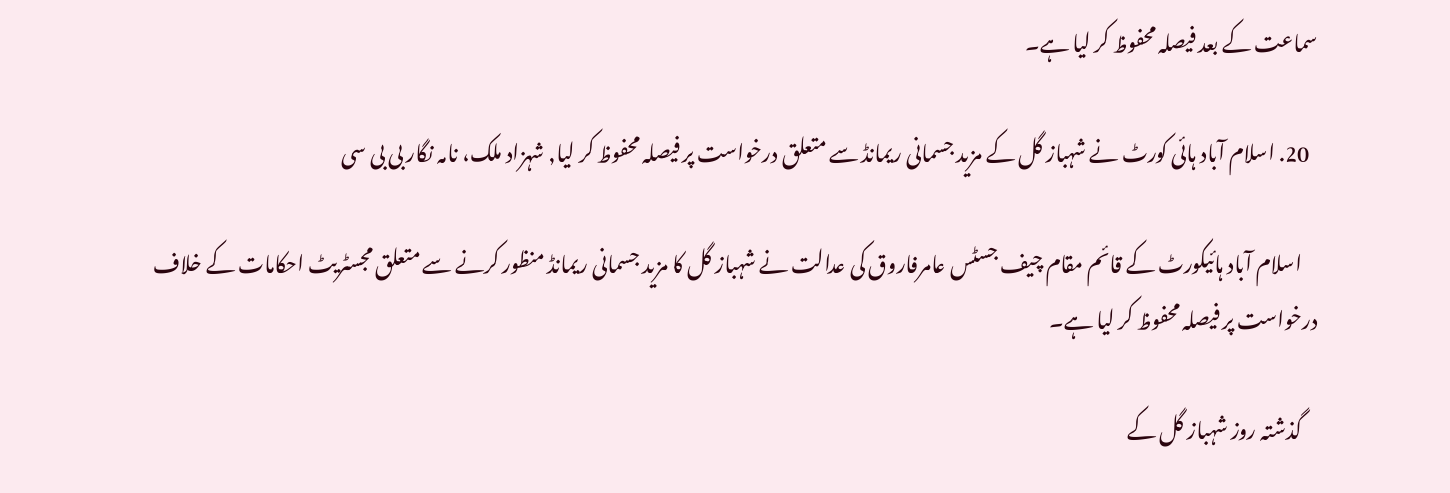سماعت کے بعد فیصلہ محفوظ کر لیا ہے۔

  20. اسلام آباد ہائی کورٹ نے شہباز گل کے مزید جسمانی ریمانڈ سے متعلق درخواست پر فیصلہ محفوظ کر لیا, شہزاد ملک، نامہ نگار بی بی سی

    اسلام آباد ہائیکورٹ کے قائم مقام چیف جسٹس عامرفاروق کی عدالت نے شہباز گل کا مزید جسمانی ریمانڈ منظور کرنے سے متعلق مجسٹریٹ احکامات کے خلاف درخواست پر فیصلہ محفوظ کر لیا ہے۔

    گذشتہ روز شہباز گل کے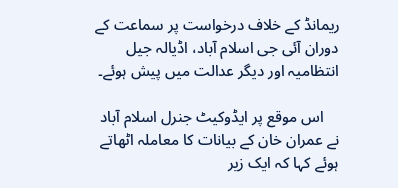ریمانڈ کے خلاف درخواست پر سماعت کے دوران آئی جی اسلام آباد، اڈیالہ جیل انتظامیہ اور دیگر عدالت میں پیش ہوئے۔

    اس موقع پر ایڈوکیٹ جنرل اسلام آباد نے عمران خان کے بیانات کا معاملہ اٹھاتے ہوئے کہا کہ ایک زیر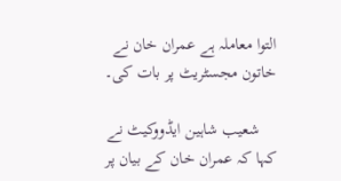التوا معاملہ ہے عمران خان نے خاتون مجسٹریٹ پر بات کی۔

    شعیب شاہین ایڈووکیٹ نے کہا کہ عمران خان کے بیان پر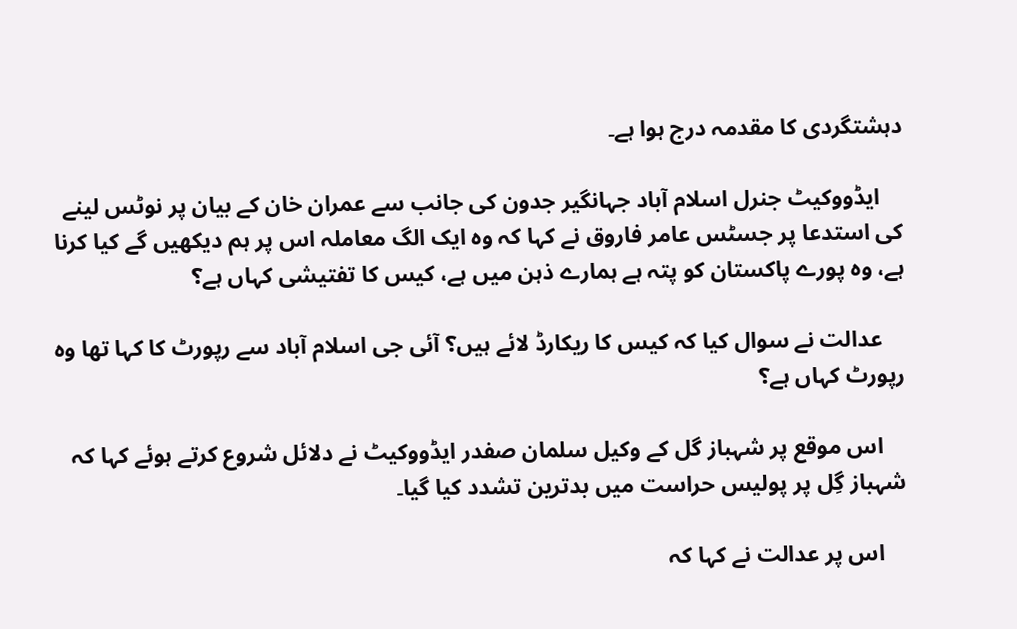دہشتگردی کا مقدمہ درج ہوا ہے۔

    ایڈووکیٹ جنرل اسلام آباد جہانگیر جدون کی جانب سے عمران خان کے بیان پر نوٹس لینے کی استدعا پر جسٹس عامر فاروق نے کہا کہ وہ ایک الگ معاملہ اس پر ہم دیکھیں گے کیا کرنا ہے، وہ پورے پاکستان کو پتہ ہے ہمارے ذہن میں ہے، کیس کا تفتیشی کہاں ہے؟

    عدالت نے سوال کیا کہ کیس کا ریکارڈ لائے ہیں؟ آئی جی اسلام آباد سے رپورٹ کا کہا تھا وہ رپورٹ کہاں ہے؟

    اس موقع پر شہباز گل کے وکیل سلمان صفدر ایڈووکیٹ نے دلائل شروع کرتے ہوئے کہا کہ شہباز گِل پر پولیس حراست میں بدترین تشدد کیا گیا۔

    اس پر عدالت نے کہا کہ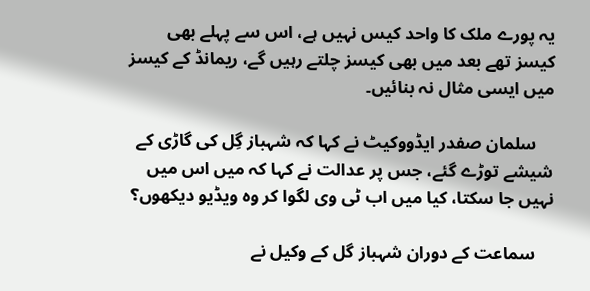یہ پورے ملک کا واحد کیس نہیں ہے، اس سے پہلے بھی کیسز تھے بعد میں بھی کیسز چلتے رہیں گے، ریمانڈ کے کیسز میں ایسی مثال نہ بنائیں۔

    سلمان صفدر ایڈووکیٹ نے کہا کہ شہباز گِل کی گاڑی کے شیشے توڑے گئے، جس پر عدالت نے کہا کہ میں اس میں نہیں جا سکتا، کیا میں اب ٹی وی لگوا کر وہ ویڈیو دیکھوں؟

    سماعت کے دوران شہباز گل کے وکیل نے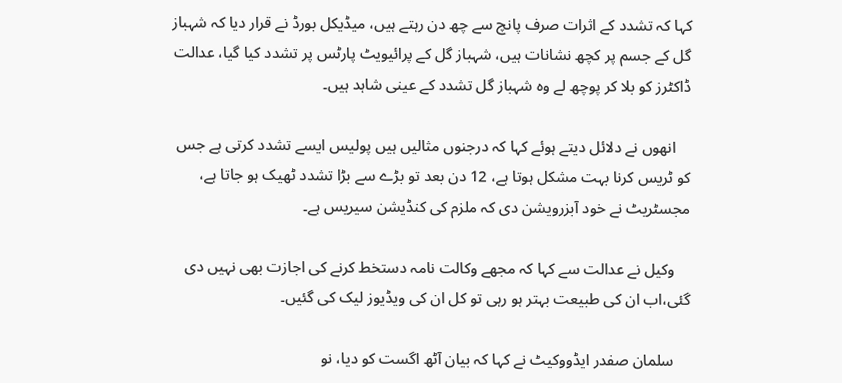کہا کہ تشدد کے اثرات صرف پانچ سے چھ دن رہتے ہیں، میڈیکل بورڈ نے قرار دیا کہ شہباز گل کے جسم پر کچھ نشانات ہیں، شہباز گل کے پرائیویٹ پارٹس پر تشدد کیا گیا، عدالت ڈاکٹرز کو بلا کر پوچھ لے وہ شہباز گل تشدد کے عینی شاہد ہیں۔

    انھوں نے دلائل دیتے ہوئے کہا کہ درجنوں مثالیں ہیں پولیس ایسے تشدد کرتی ہے جس کو ٹریس کرنا بہت مشکل ہوتا ہے، 12 دن بعد تو بڑے سے بڑا تشدد ٹھیک ہو جاتا ہے، مجسٹریٹ نے خود آبزرویشن دی کہ ملزم کی کنڈیشن سیریس ہے۔

    وکیل نے عدالت سے کہا کہ مجھے وکالت نامہ دستخط کرنے کی اجازت بھی نہیں دی گئی،اب ان کی طبیعت بہتر ہو رہی تو کل ان کی ویڈیوز لیک کی گئیں۔

    سلمان صفدر ایڈووکیٹ نے کہا کہ بیان آٹھ اگست کو دیا، نو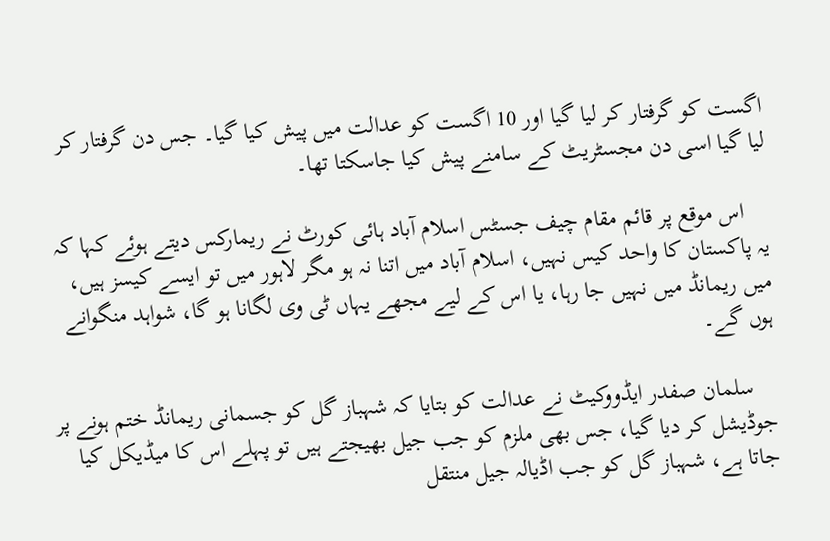اگست کو گرفتار کر لیا گیا اور 10 اگست کو عدالت میں پیش کیا گیا۔ جس دن گرفتار کر لیا گیا اسی دن مجسٹریٹ کے سامنے پیش کیا جاسکتا تھا۔

    اس موقع پر قائم مقام چیف جسٹس اسلام آباد ہائی کورٹ نے ریمارکس دیتے ہوئے کہا کہ یہ پاکستان کا واحد کیس نہیں، اسلام آباد میں اتنا نہ ہو مگر لاہور میں تو ایسے کیسز ہیں، میں ریمانڈ میں نہیں جا رہا، یا اس کے لیے مجھے یہاں ٹی وی لگانا ہو گا، شواہد منگوانے ہوں گے۔

    سلمان صفدر ایڈووکیٹ نے عدالت کو بتایا کہ شہباز گل کو جسمانی ریمانڈ ختم ہونے پر جوڈیشل کر دیا گیا، جس بھی ملزم کو جب جیل بھیجتے ہیں تو پہلے اس کا میڈیکل کیا جاتا ہے، شہباز گل کو جب اڈیالہ جیل منتقل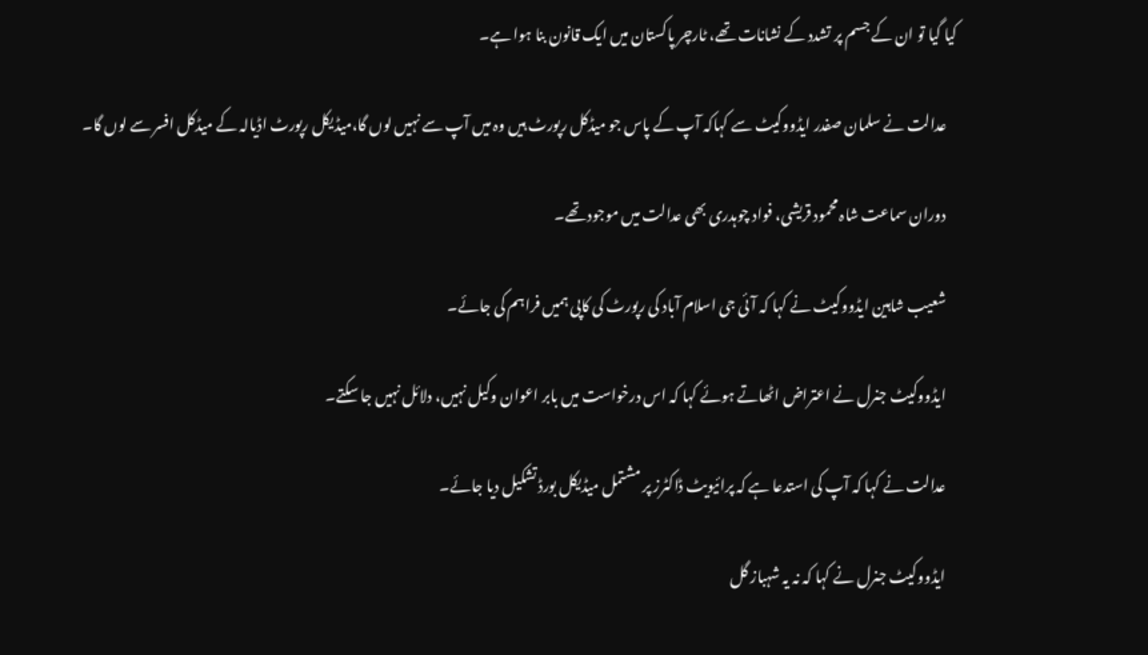کیا گیا تو ان کے جسم پر تشدد کے نشانات تھے، ٹارچر پاکستان میں ایک قانون بنا ہوا ہے۔

    عدالت نے سلمان صفدر ایڈووکیٹ سے کہاکہ آپ کے پاس جو میڈکل رپورٹ ہیں وہ میں آپ سے نہیں لوں گا،میڈیکل رپورٹ اڈیالہ کے میڈکل افسر سے لوں گا۔

    دوران سماعت شاہ محمود قریشی، فواد چوہدری بھی عدالت میں موجود تھے۔

    شعیب شاہین ایڈووکیٹ نے کہا کہ آئی جی اسلام آباد کی رپورٹ کی کاپی ہمیں فراہم کی جائے۔

    ایڈووکیٹ جنرل نے اعتراض اٹھاتے ہوئے کہا کہ اس درخواست میں بابر اعوان وکیل نہیں، دلائل نہیں جا سکتے۔

    عدالت نے کہا کہ آپ کی استدعا ہے کہ پرائیویٹ ڈاکٹرز پر مشتمل میڈیکل بورڈ تشکیل دیا جائے۔

    ایڈووکیٹ جنرل نے کہا کہ نہ یہ شہباز گل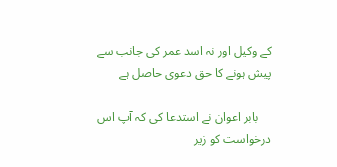کے وکیل اور نہ اسد عمر کی جانب سے پیش ہونے کا حق دعوی حاصل ہے

    بابر اعوان نے استدعا کی کہ آپ اس درخواست کو زیر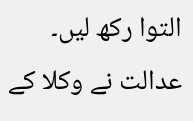التوا رکھ لیں۔ عدالت نے وکلا کے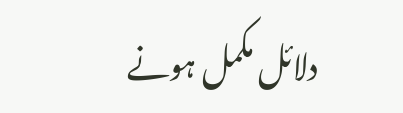دلائل مکمل ہونے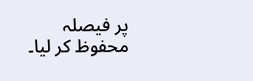پر فیصلہ محفوظ کر لیا۔